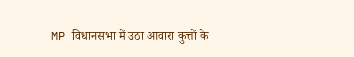MP विधानसभा में उठा आवारा कुत्तों के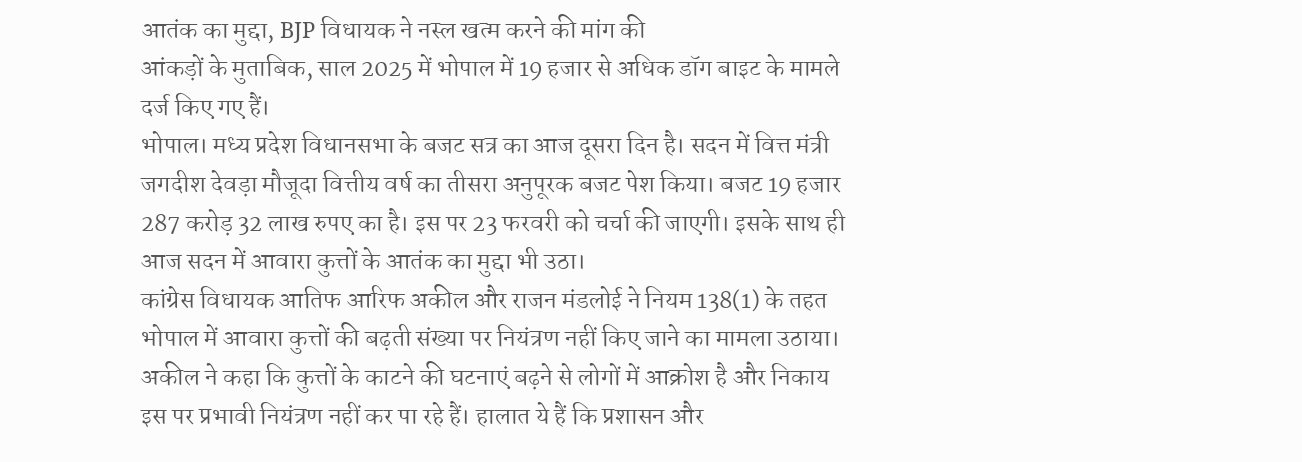आतंक का मुद्दा, BJP विधायक ने नस्ल खत्म करने की मांग की
आंकड़ों के मुताबिक, साल 2025 में भोपाल में 19 हजार से अधिक डॉग बाइट के मामले दर्ज किए गए हैं।
भोपाल। मध्य प्रदेश विधानसभा के बजट सत्र का आज दूसरा दिन है। सदन में वित्त मंत्री जगदीश देवड़ा मौजूदा वित्तीय वर्ष का तीसरा अनुपूरक बजट पेश किया। बजट 19 हजार 287 करोड़ 32 लाख रुपए का है। इस पर 23 फरवरी को चर्चा की जाएगी। इसके साथ ही आज सदन में आवारा कुत्तों के आतंक का मुद्दा भी उठा।
कांग्रेस विधायक आतिफ आरिफ अकील और राजन मंडलोई ने नियम 138(1) के तहत भोपाल में आवारा कुत्तों की बढ़ती संख्या पर नियंत्रण नहीं किए जाने का मामला उठाया। अकील ने कहा कि कुत्तों के काटने की घटनाएं बढ़ने से लोगों में आक्रोश है और निकाय इस पर प्रभावी नियंत्रण नहीं कर पा रहे हैं। हालात ये हैं कि प्रशासन और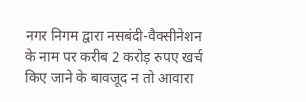नगर निगम द्वारा नसबंदी-वैक्सीनेशन के नाम पर करीब 2 करोड़ रुपए खर्च किए जाने के बावजूद न तो आवारा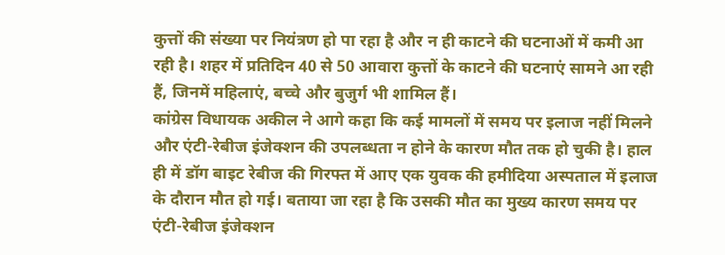कुत्तों की संख्या पर नियंत्रण हो पा रहा है और न ही काटने की घटनाओं में कमी आ रही है। शहर में प्रतिदिन 40 से 50 आवारा कुत्तों के काटने की घटनाएं सामने आ रही हैं, जिनमें महिलाएं, बच्चे और बुजुर्ग भी शामिल हैं।
कांग्रेस विधायक अकील ने आगे कहा कि कई मामलों में समय पर इलाज नहीं मिलने और एंटी-रेबीज इंजेक्शन की उपलब्धता न होने के कारण मौत तक हो चुकी है। हाल ही में डॉग बाइट रेबीज की गिरफ्त में आए एक युवक की हमीदिया अस्पताल में इलाज के दौरान मौत हो गई। बताया जा रहा है कि उसकी मौत का मुख्य कारण समय पर एंटी-रेबीज इंजेक्शन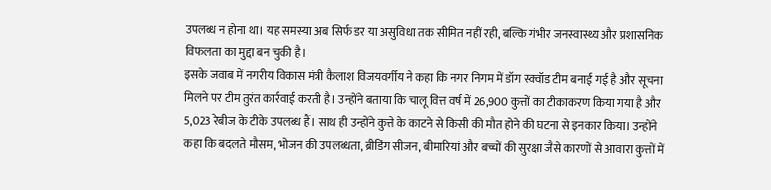उपलब्ध न होना था। यह समस्या अब सिर्फ डर या असुविधा तक सीमित नहीं रही, बल्कि गंभीर जनस्वास्थ्य और प्रशासनिक विफलता का मुद्दा बन चुकी है।
इसके जवाब में नगरीय विकास मंत्री कैलाश विजयवर्गीय ने कहा कि नगर निगम में डॉग स्क्वॉड टीम बनाई गई है और सूचना मिलने पर टीम तुरंत कार्रवाई करती है। उन्होंने बताया कि चालू वित्त वर्ष में 26,900 कुत्तों का टीकाकरण किया गया है और 5,023 रेबीज के टीके उपलब्ध हैं। साथ ही उन्होंने कुत्ते के काटने से किसी की मौत होने की घटना से इनकार किया। उन्होंने कहा कि बदलते मौसम, भोजन की उपलब्धता, ब्रीडिंग सीजन, बीमारियां और बच्चों की सुरक्षा जैसे कारणों से आवारा कुत्तों में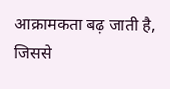आक्रामकता बढ़ जाती है, जिससे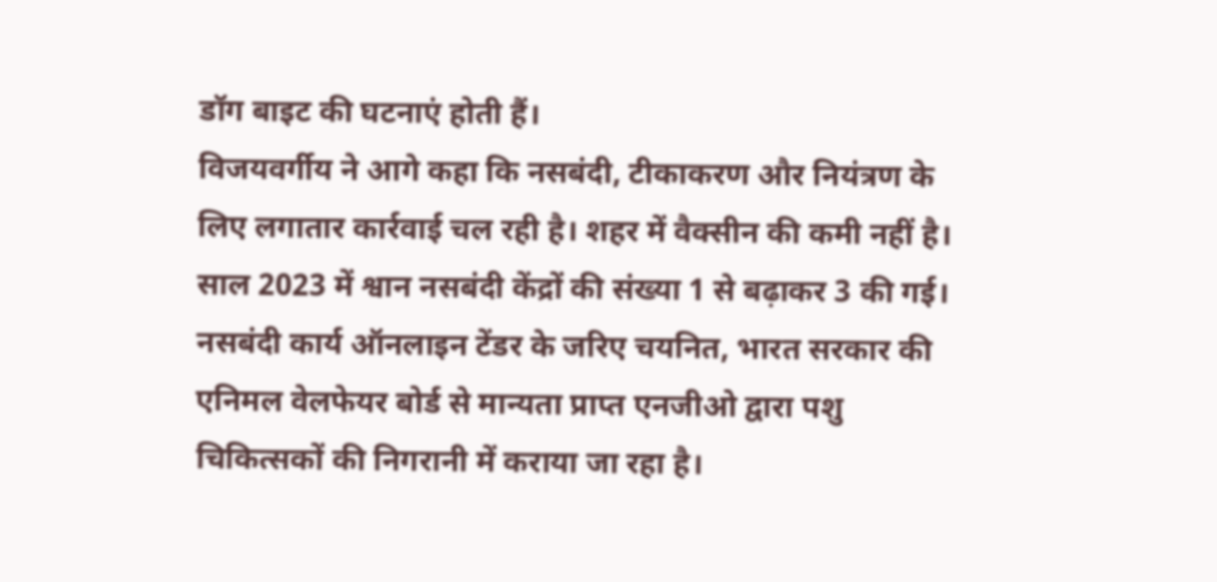डॉग बाइट की घटनाएं होती हैं।
विजयवर्गीय ने आगे कहा कि नसबंदी, टीकाकरण और नियंत्रण के लिए लगातार कार्रवाई चल रही है। शहर में वैक्सीन की कमी नहीं है। साल 2023 में श्वान नसबंदी केंद्रों की संख्या 1 से बढ़ाकर 3 की गई। नसबंदी कार्य ऑनलाइन टेंडर के जरिए चयनित, भारत सरकार की एनिमल वेलफेयर बोर्ड से मान्यता प्राप्त एनजीओ द्वारा पशु चिकित्सकों की निगरानी में कराया जा रहा है।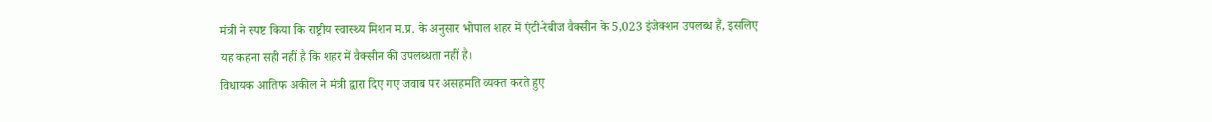मंत्री ने स्पष्ट किया कि राष्ट्रीय स्वास्थ्य मिशन म.प्र. के अनुसार भोपाल शहर में एंटी-रेबीज वैक्सीन के 5,023 इंजेक्शन उपलब्ध हैं, इसलिए यह कहना सही नहीं है कि शहर में वैक्सीन की उपलब्धता नहीं है।
विधायक आतिफ अकील ने मंत्री द्वारा दिए गए जवाब पर असहमति व्यक्त करते हुए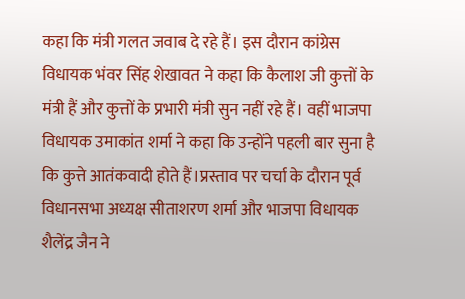कहा कि मंत्री गलत जवाब दे रहे हैं। इस दौरान कांग्रेस विधायक भंवर सिंह शेखावत ने कहा कि कैलाश जी कुत्तों के मंत्री हैं और कुत्तों के प्रभारी मंत्री सुन नहीं रहे हैं। वहीं भाजपा विधायक उमाकांत शर्मा ने कहा कि उन्होंने पहली बार सुना है कि कुत्ते आतंकवादी होते हैं।प्रस्ताव पर चर्चा के दौरान पूर्व विधानसभा अध्यक्ष सीताशरण शर्मा और भाजपा विधायक शैलेंद्र जैन ने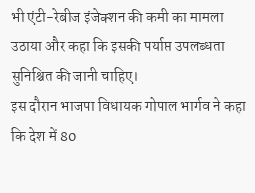भी एंटी-रेबीज इंजेक्शन की कमी का मामला उठाया और कहा कि इसकी पर्याप्त उपलब्धता सुनिश्चित की जानी चाहिए।
इस दौरान भाजपा विधायक गोपाल भार्गव ने कहा कि देश में 80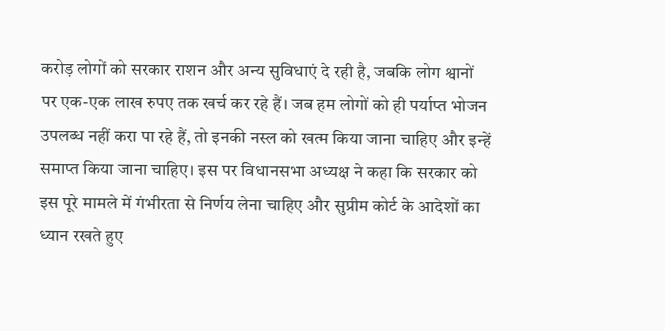करोड़ लोगों को सरकार राशन और अन्य सुविधाएं दे रही है, जबकि लोग श्वानों पर एक-एक लाख रुपए तक खर्च कर रहे हैं। जब हम लोगों को ही पर्याप्त भोजन उपलब्ध नहीं करा पा रहे हैं, तो इनकी नस्ल को खत्म किया जाना चाहिए और इन्हें समाप्त किया जाना चाहिए। इस पर विधानसभा अध्यक्ष ने कहा कि सरकार को इस पूरे मामले में गंभीरता से निर्णय लेना चाहिए और सुप्रीम कोर्ट के आदेशों का ध्यान रखते हुए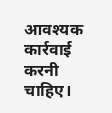आवश्यक कार्रवाई करनी चाहिए।